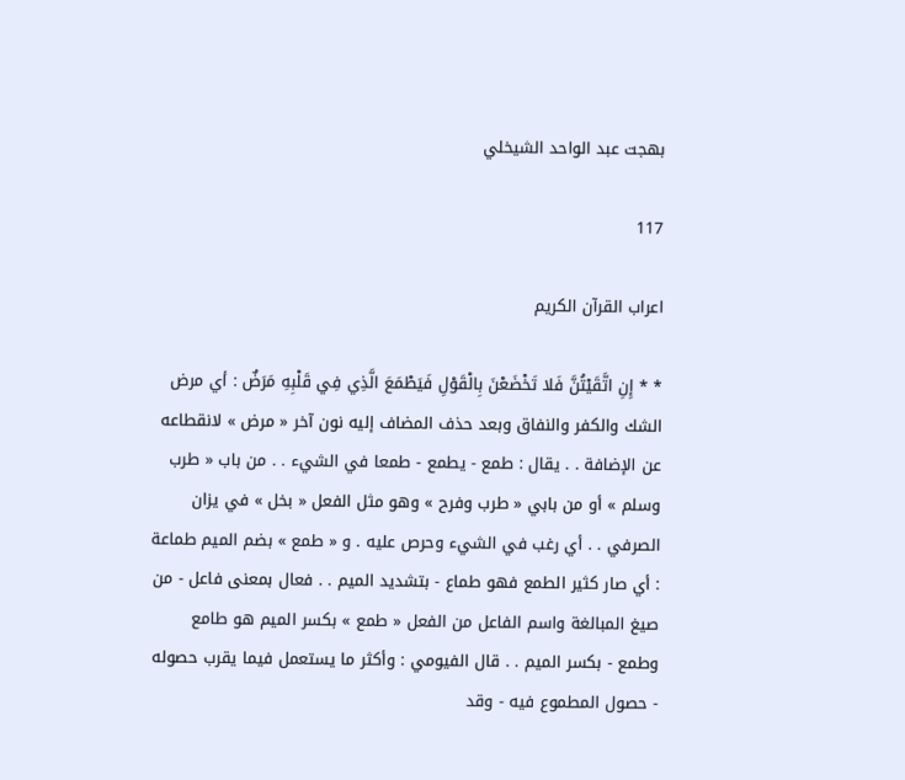بهجت عبد الواحد الشيخلي

117

اعراب القرآن الكريم

* * إِنِ اتَّقَيْتُنَّ فَلا تَخْضَعْنَ بِالْقَوْلِ فَيَطْمَعَ الَّذِي فِي قَلْبِهِ مَرَضٌ : أي مرض الشك والكفر والنفاق وبعد حذف المضاف إليه نون آخر « مرض » لانقطاعه عن الإضافة . . يقال : طمع - يطمع - طمعا في الشيء . . من باب « طرب وسلم » أو من بابي « طرب وفرح » وهو مثل الفعل « بخل » في يزان الصرفي . . أي رغب في الشيء وحرص عليه . و « طمع » بضم الميم طماعة : أي صار كثير الطمع فهو طماع - بتشديد الميم . . فعال بمعنى فاعل - من صيغ المبالغة واسم الفاعل من الفعل « طمع » بكسر الميم هو طامع وطمع - بكسر الميم . . قال الفيومي : وأكثر ما يستعمل فيما يقرب حصوله - حصول المطموع فيه - وقد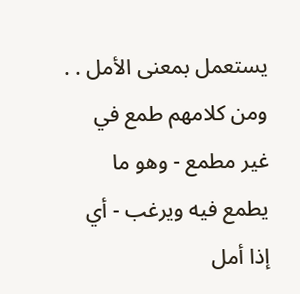يستعمل بمعنى الأمل . . ومن كلامهم طمع في غير مطمع - وهو ما يطمع فيه ويرغب - أي إذا أمل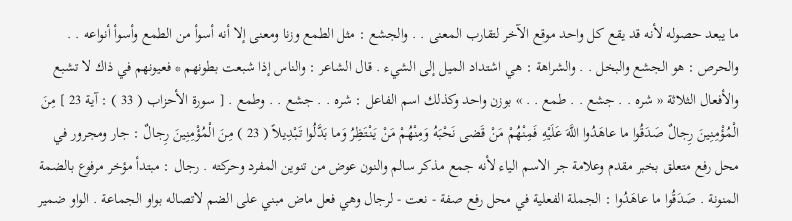ما يبعد حصوله لأنه قد يقع كل واحد موقع الآخر لتقارب المعنى . . والجشع : مثل الطمع وزنا ومعنى إلا أنه أسوأ من الطمع وأسوأ أنواعه . . والحرص : هو الجشع والبخل . . والشراهة : هي اشتداد الميل إلى الشيء . قال الشاعر : والناس إذا شبعت بطونهم * فعيونهم في ذاك لا تشبع والأفعال الثلاثة « شره . . جشع . . طمع . . » بوزن واحد وكذلك اسم الفاعل : شره . . جشع . . وطمع . [ سورة الأحزاب ( 33 ) : آية 23 ] مِنَ الْمُؤْمِنِينَ رِجالٌ صَدَقُوا ما عاهَدُوا اللَّهَ عَلَيْهِ فَمِنْهُمْ مَنْ قَضى نَحْبَهُ وَمِنْهُمْ مَنْ يَنْتَظِرُ وَما بَدَّلُوا تَبْدِيلاً ( 23 ) مِنَ الْمُؤْمِنِينَ رِجالٌ : جار ومجرور في محل رفع متعلق بخبر مقدم وعلامة جر الاسم الياء لأنه جمع مذكر سالم والنون عوض من تنوين المفرد وحركته . رجال : مبتدأ مؤخر مرفوع بالضمة المنونة . صَدَقُوا ما عاهَدُوا : الجملة الفعلية في محل رفع صفة - نعت - لرجال وهي فعل ماض مبني على الضم لاتصاله بواو الجماعة . الواو ضمير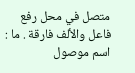متصل في محل رفع فاعل والألف فارقة . ما : اسم موصول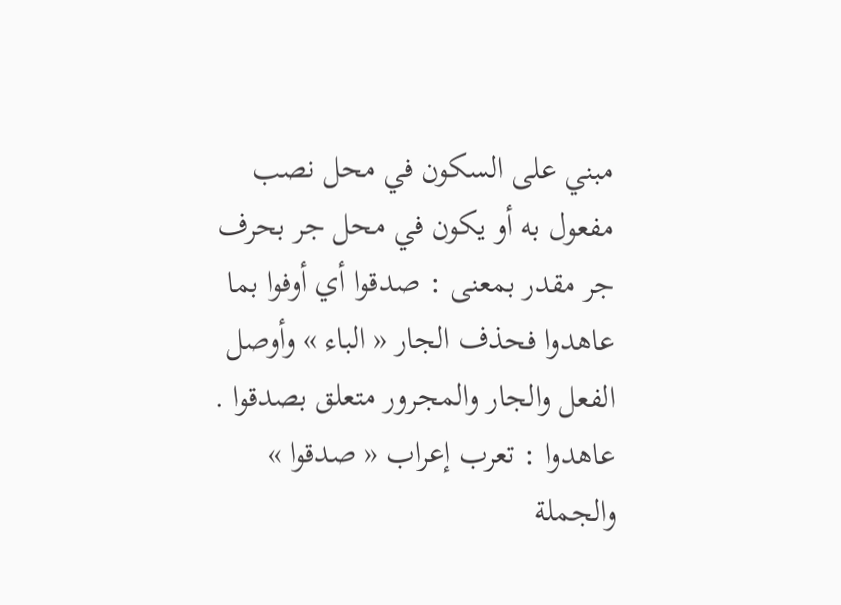مبني على السكون في محل نصب مفعول به أو يكون في محل جر بحرف جر مقدر بمعنى : صدقوا أي أوفوا بما عاهدوا فحذف الجار « الباء » وأوصل الفعل والجار والمجرور متعلق بصدقوا . عاهدوا : تعرب إعراب « صدقوا » والجملة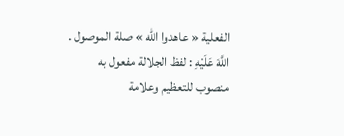الفعلية « عاهدوا الله » صلة الموصول . اللَّهَ عَلَيْهِ : لفظ الجلالة مفعول به منصوب للتعظيم وعلامة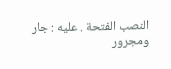النصب الفتحة . عليه : جار ومجرور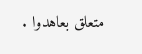متعلق بعاهدوا .